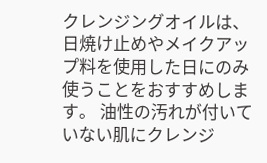クレンジングオイルは、日焼け止めやメイクアップ料を使用した日にのみ使うことをおすすめします。 油性の汚れが付いていない肌にクレンジ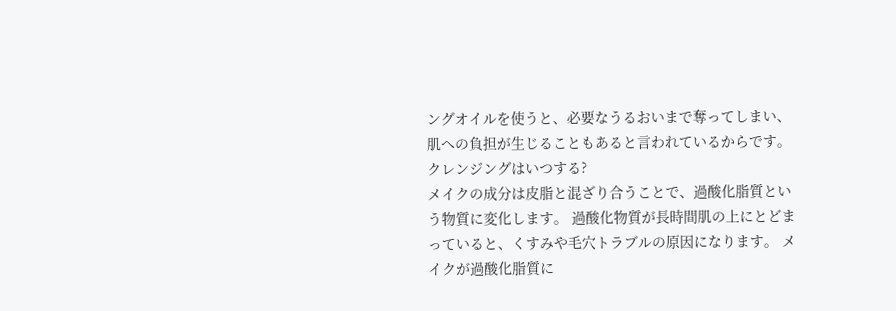ングオイルを使うと、必要なうるおいまで奪ってしまい、肌への負担が生じることもあると言われているからです。
クレンジングはいつする?
メイクの成分は皮脂と混ざり合うことで、過酸化脂質という物質に変化します。 過酸化物質が長時間肌の上にとどまっていると、くすみや毛穴トラブルの原因になります。 メイクが過酸化脂質に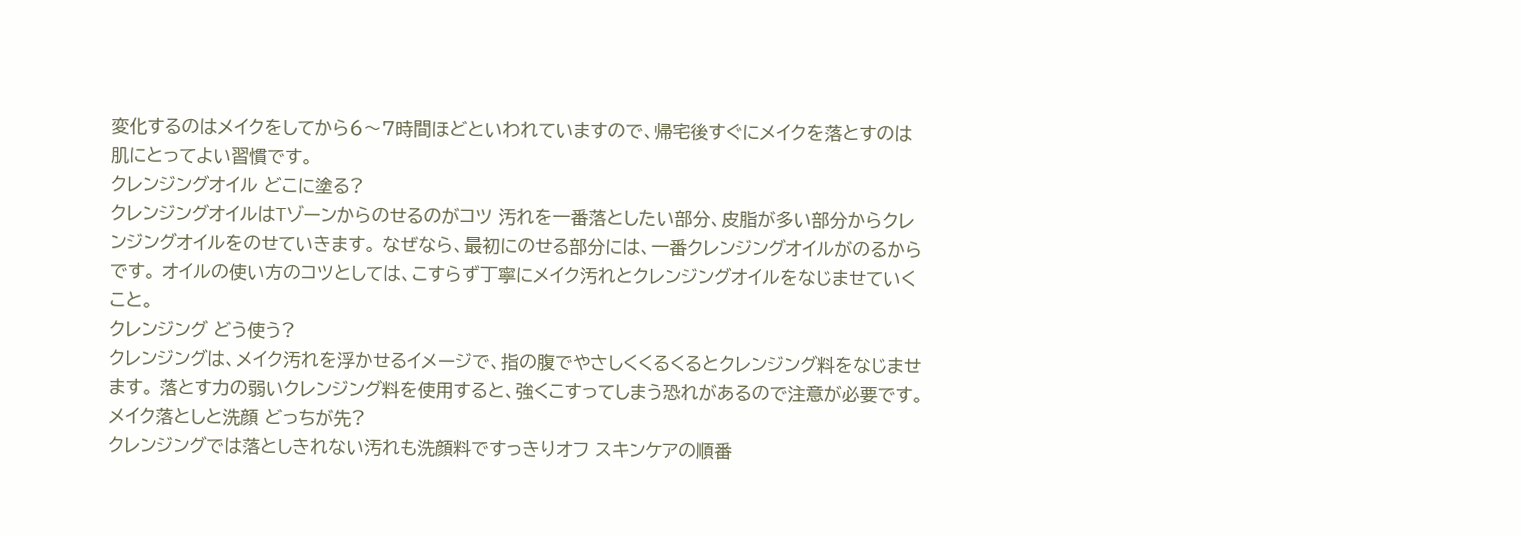変化するのはメイクをしてから6〜7時間ほどといわれていますので、帰宅後すぐにメイクを落とすのは肌にとってよい習慣です。
クレンジングオイル どこに塗る?
クレンジングオイルはTゾーンからのせるのがコツ 汚れを一番落としたい部分、皮脂が多い部分からクレンジングオイルをのせていきます。 なぜなら、最初にのせる部分には、一番クレンジングオイルがのるからです。 オイルの使い方のコツとしては、こすらず丁寧にメイク汚れとクレンジングオイルをなじませていくこと。
クレンジング どう使う?
クレンジングは、メイク汚れを浮かせるイメージで、指の腹でやさしくくるくるとクレンジング料をなじませます。 落とす力の弱いクレンジング料を使用すると、強くこすってしまう恐れがあるので注意が必要です。
メイク落としと洗顔 どっちが先?
クレンジングでは落としきれない汚れも洗顔料ですっきりオフ スキンケアの順番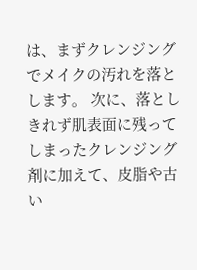は、まずクレンジングでメイクの汚れを落とします。 次に、落としきれず肌表面に残ってしまったクレンジング剤に加えて、皮脂や古い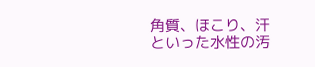角質、ほこり、汗といった水性の汚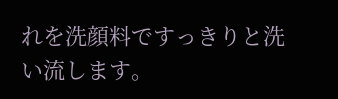れを洗顔料ですっきりと洗い流します。